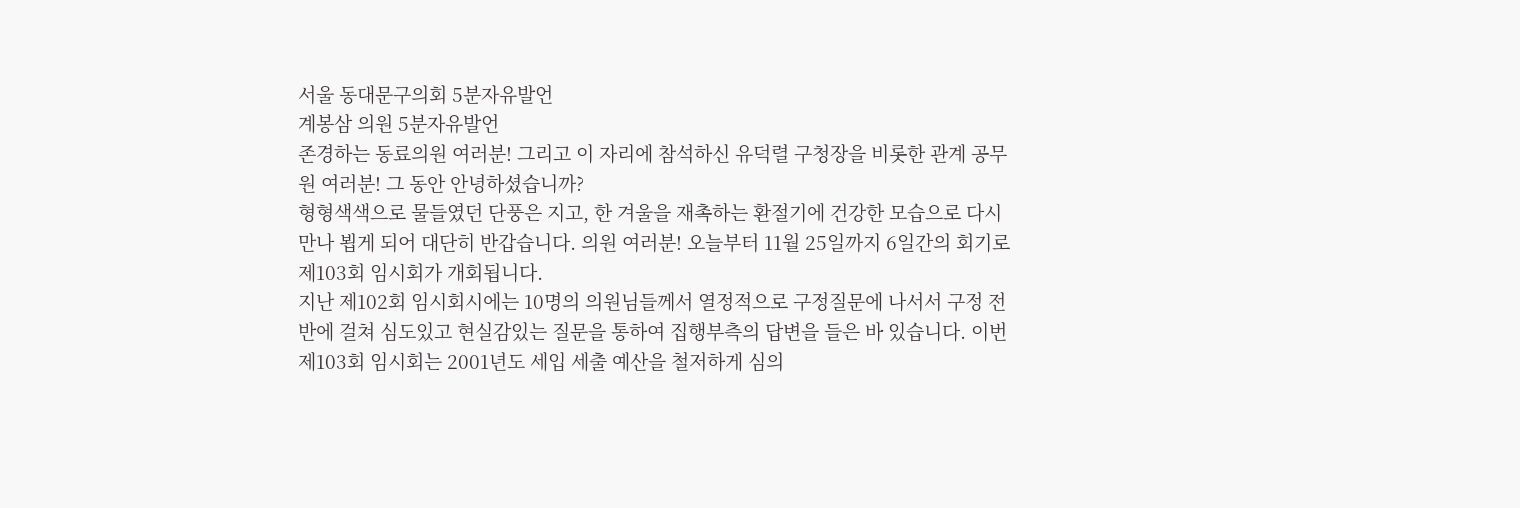서울 동대문구의회 5분자유발언
계봉삼 의원 5분자유발언
존경하는 동료의원 여러분! 그리고 이 자리에 참석하신 유덕렬 구청장을 비롯한 관계 공무원 여러분! 그 동안 안녕하셨습니까?
형형색색으로 물들였던 단풍은 지고, 한 겨울을 재촉하는 환절기에 건강한 모습으로 다시 만나 뵙게 되어 대단히 반갑습니다. 의원 여러분! 오늘부터 11월 25일까지 6일간의 회기로 제103회 임시회가 개회됩니다.
지난 제102회 임시회시에는 10명의 의원님들께서 열정적으로 구정질문에 나서서 구정 전반에 걸쳐 심도있고 현실감있는 질문을 통하여 집행부측의 답변을 들은 바 있습니다. 이번 제103회 임시회는 2001년도 세입 세출 예산을 철저하게 심의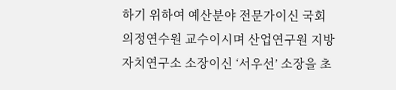하기 위하여 예산분야 전문가이신 국회 의정연수원 교수이시며 산업연구원 지방자치연구소 소장이신 ‘서우선’ 소장을 초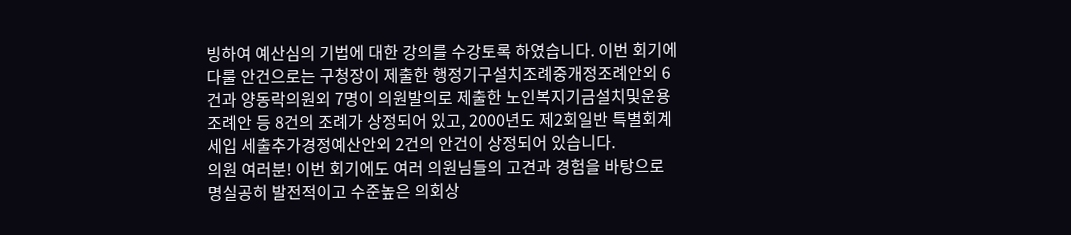빙하여 예산심의 기법에 대한 강의를 수강토록 하였습니다. 이번 회기에 다룰 안건으로는 구청장이 제출한 행정기구설치조례중개정조례안외 6건과 양동락의원외 7명이 의원발의로 제출한 노인복지기금설치및운용조례안 등 8건의 조례가 상정되어 있고, 2000년도 제2회일반 특별회계세입 세출추가경정예산안외 2건의 안건이 상정되어 있습니다.
의원 여러분! 이번 회기에도 여러 의원님들의 고견과 경험을 바탕으로 명실공히 발전적이고 수준높은 의회상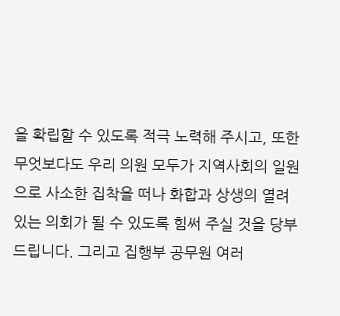을 확립할 수 있도록 적극 노력해 주시고, 또한 무엇보다도 우리 의원 모두가 지역사회의 일원으로 사소한 집착을 떠나 화합과 상생의 열려 있는 의회가 될 수 있도록 힘써 주실 것을 당부드립니다. 그리고 집행부 공무원 여러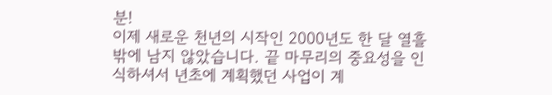분!
이제 새로운 천년의 시작인 2000년도 한 달 열흘밖에 남지 않았습니다. 끝 마무리의 중요성을 인식하셔서 년초에 계획했던 사업이 계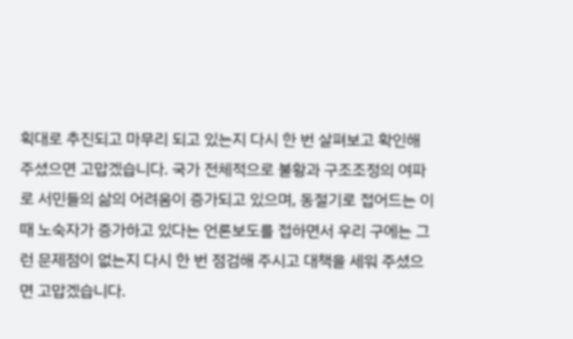획대로 추진되고 마무리 되고 있는지 다시 한 번 살펴보고 확인해 주셨으면 고맙겠습니다. 국가 전체적으로 불황과 구조조정의 여파로 서민들의 삶의 어려움이 증가되고 있으며, 동절기로 접어드는 이때 노숙자가 증가하고 있다는 언론보도를 접하면서 우리 구에는 그런 문제점이 없는지 다시 한 번 점검해 주시고 대책을 세워 주셨으면 고맙겠습니다.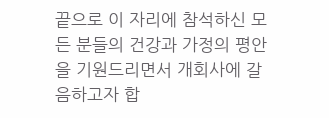끝으로 이 자리에 참석하신 모든 분들의 건강과 가정의 평안을 기원드리면서 개회사에 갈음하고자 합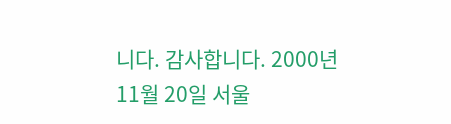니다. 감사합니다. 2000년 11월 20일 서울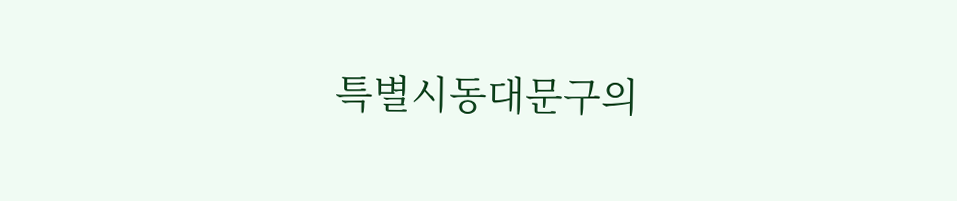특별시동대문구의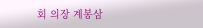회 의장 계봉삼